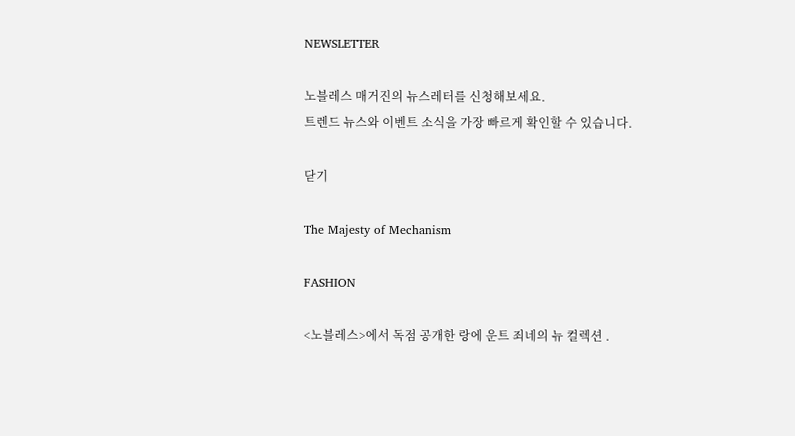NEWSLETTER

노블레스 매거진의 뉴스레터를 신청해보세요.
트렌드 뉴스와 이벤트 소식을 가장 빠르게 확인할 수 있습니다.

닫기

The Majesty of Mechanism

FASHION

<노블레스>에서 독점 공개한 랑에 운트 죄네의 뉴 컬렉션 .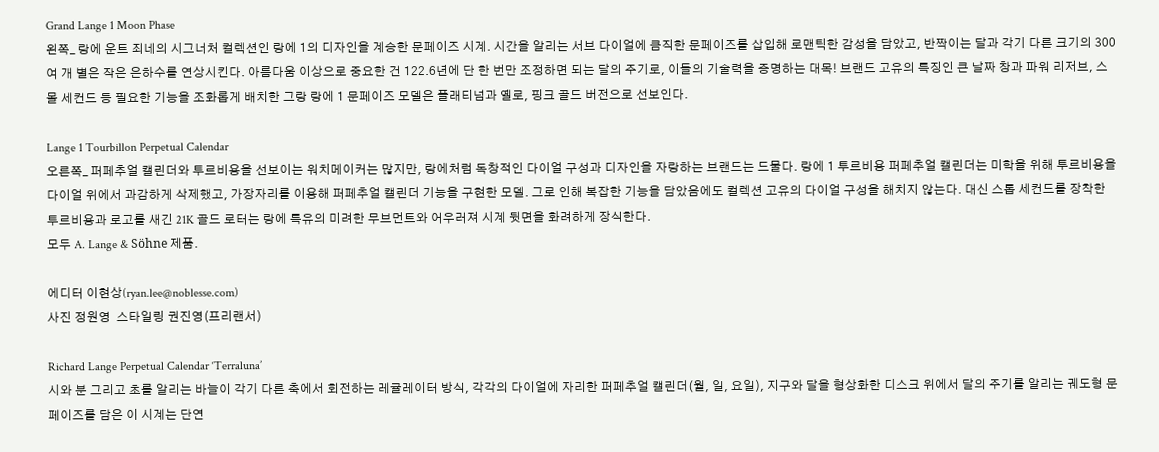Grand Lange 1 Moon Phase
왼쪽_ 랑에 운트 죄네의 시그너처 컬렉션인 랑에 1의 디자인을 계승한 문페이즈 시계. 시간을 알리는 서브 다이얼에 큼직한 문페이즈를 삽입해 로맨틱한 감성을 담았고, 반짝이는 달과 각기 다른 크기의 300여 개 별은 작은 은하수를 연상시킨다. 아름다움 이상으로 중요한 건 122.6년에 단 한 번만 조정하면 되는 달의 주기로, 이들의 기술력을 증명하는 대목! 브랜드 고유의 특징인 큰 날짜 창과 파워 리저브, 스몰 세컨드 등 필요한 기능을 조화롭게 배치한 그랑 랑에 1 문페이즈 모델은 플래티넘과 옐로, 핑크 골드 버전으로 선보인다.

Lange 1 Tourbillon Perpetual Calendar
오른쪽_ 퍼페추얼 캘린더와 투르비용을 선보이는 워치메이커는 많지만, 랑에처럼 독창적인 다이얼 구성과 디자인을 자랑하는 브랜드는 드물다. 랑에 1 투르비용 퍼페추얼 캘린더는 미학을 위해 투르비용을 다이얼 위에서 과감하게 삭제했고, 가장자리를 이용해 퍼페추얼 캘린더 기능을 구현한 모델. 그로 인해 복잡한 기능을 담았음에도 컬렉션 고유의 다이얼 구성을 해치지 않는다. 대신 스톱 세컨드를 장착한 투르비용과 로고를 새긴 21K 골드 로터는 랑에 특유의 미려한 무브먼트와 어우러져 시계 뒷면을 화려하게 장식한다.
모두 A. Lange & Söhne 제품.

에디터 이현상(ryan.lee@noblesse.com)
사진 정원영  스타일링 권진영(프리랜서)

Richard Lange Perpetual Calendar ‘Terraluna’
시와 분 그리고 초를 알리는 바늘이 각기 다른 축에서 회전하는 레귤레이터 방식, 각각의 다이얼에 자리한 퍼페추얼 캘린더(월, 일, 요일), 지구와 달을 형상화한 디스크 위에서 달의 주기를 알리는 궤도형 문페이즈를 담은 이 시계는 단연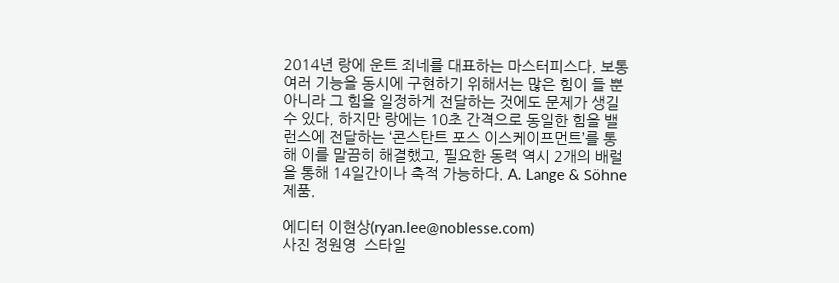2014년 랑에 운트 죄네를 대표하는 마스터피스다. 보통 여러 기능을 동시에 구현하기 위해서는 많은 힘이 들 뿐 아니라 그 힘을 일정하게 전달하는 것에도 문제가 생길 수 있다. 하지만 랑에는 10초 간격으로 동일한 힘을 밸런스에 전달하는 ‘콘스탄트 포스 이스케이프먼트’를 통해 이를 말끔히 해결했고, 필요한 동력 역시 2개의 배럴을 통해 14일간이나 축적 가능하다. A. Lange & Söhne 제품.

에디터 이현상(ryan.lee@noblesse.com)
사진 정원영  스타일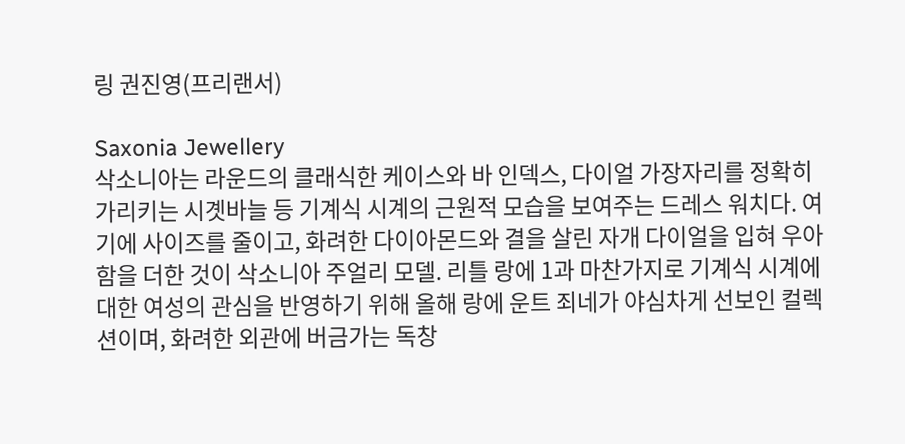링 권진영(프리랜서)

Saxonia Jewellery
삭소니아는 라운드의 클래식한 케이스와 바 인덱스, 다이얼 가장자리를 정확히 가리키는 시곗바늘 등 기계식 시계의 근원적 모습을 보여주는 드레스 워치다. 여기에 사이즈를 줄이고, 화려한 다이아몬드와 결을 살린 자개 다이얼을 입혀 우아함을 더한 것이 삭소니아 주얼리 모델. 리틀 랑에 1과 마찬가지로 기계식 시계에 대한 여성의 관심을 반영하기 위해 올해 랑에 운트 죄네가 야심차게 선보인 컬렉션이며, 화려한 외관에 버금가는 독창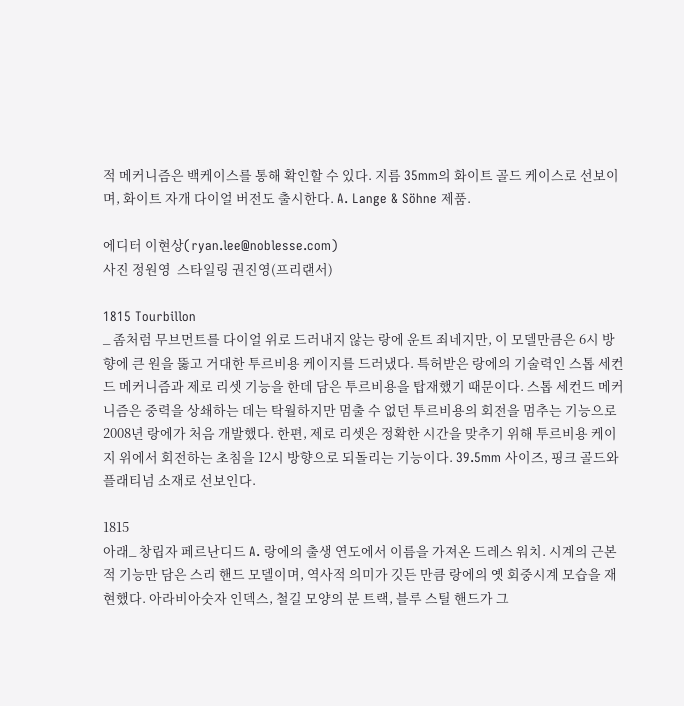적 메커니즘은 백케이스를 통해 확인할 수 있다. 지름 35mm의 화이트 골드 케이스로 선보이며, 화이트 자개 다이얼 버전도 출시한다. A. Lange & Söhne 제품.

에디터 이현상(ryan.lee@noblesse.com)
사진 정원영  스타일링 권진영(프리랜서)

1815 Tourbillon
_ 좀처럼 무브먼트를 다이얼 위로 드러내지 않는 랑에 운트 죄네지만, 이 모델만큼은 6시 방향에 큰 원을 뚫고 거대한 투르비용 케이지를 드러냈다. 특허받은 랑에의 기술력인 스톱 세컨드 메커니즘과 제로 리셋 기능을 한데 담은 투르비용을 탑재했기 때문이다. 스톱 세컨드 메커니즘은 중력을 상쇄하는 데는 탁월하지만 멈출 수 없던 투르비용의 회전을 멈추는 기능으로 2008년 랑에가 처음 개발했다. 한편, 제로 리셋은 정확한 시간을 맞추기 위해 투르비용 케이지 위에서 회전하는 초침을 12시 방향으로 되돌리는 기능이다. 39.5mm 사이즈, 핑크 골드와 플래티넘 소재로 선보인다.

1815
아래_ 창립자 페르난디드 A. 랑에의 출생 연도에서 이름을 가져온 드레스 워치. 시계의 근본적 기능만 담은 스리 핸드 모델이며, 역사적 의미가 깃든 만큼 랑에의 옛 회중시계 모습을 재현했다. 아라비아숫자 인덱스, 철길 모양의 분 트랙, 블루 스틸 핸드가 그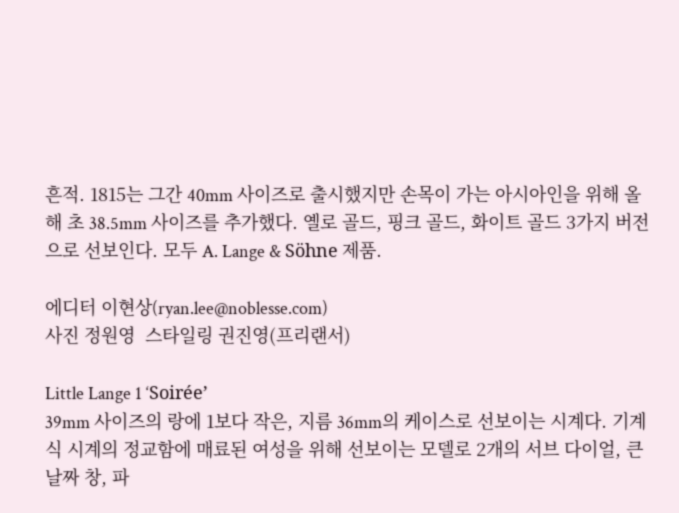흔적. 1815는 그간 40mm 사이즈로 출시했지만 손목이 가는 아시아인을 위해 올해 초 38.5mm 사이즈를 추가했다. 옐로 골드, 핑크 골드, 화이트 골드 3가지 버전으로 선보인다. 모두 A. Lange & Söhne 제품.

에디터 이현상(ryan.lee@noblesse.com)
사진 정원영  스타일링 권진영(프리랜서)

Little Lange 1 ‘Soirée’
39mm 사이즈의 랑에 1보다 작은, 지름 36mm의 케이스로 선보이는 시계다. 기계식 시계의 정교함에 매료된 여성을 위해 선보이는 모델로 2개의 서브 다이얼, 큰 날짜 창, 파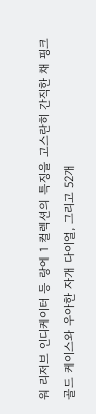워 리저브 인디케이터 등 랑에 1 컬렉션의 특징을 고스란히 간직한 채 핑크 골드 케이스와 우아한 자개 다이얼, 그리고 52개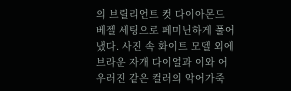의 브릴리언트 컷 다이아몬드 베젤 세팅으로 페미닌하게 풀어냈다. 사진 속 화이트 모델 외에 브라운 자개 다이얼과 이와 어우러진 같은 컬러의 악어가죽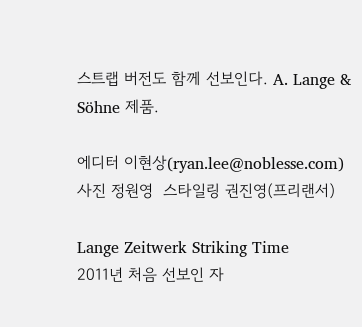스트랩 버전도 함께 선보인다. A. Lange & Söhne 제품.

에디터 이현상(ryan.lee@noblesse.com)
사진 정원영  스타일링 권진영(프리랜서)

Lange Zeitwerk Striking Time
2011년 처음 선보인 자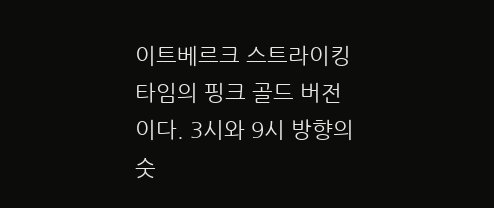이트베르크 스트라이킹 타임의 핑크 골드 버전이다. 3시와 9시 방향의 숫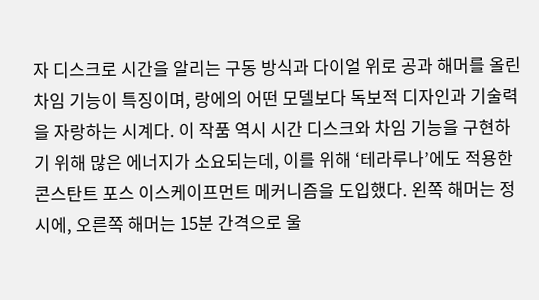자 디스크로 시간을 알리는 구동 방식과 다이얼 위로 공과 해머를 올린 차임 기능이 특징이며, 랑에의 어떤 모델보다 독보적 디자인과 기술력을 자랑하는 시계다. 이 작품 역시 시간 디스크와 차임 기능을 구현하기 위해 많은 에너지가 소요되는데, 이를 위해 ‘테라루나’에도 적용한 콘스탄트 포스 이스케이프먼트 메커니즘을 도입했다. 왼쪽 해머는 정시에, 오른쪽 해머는 15분 간격으로 울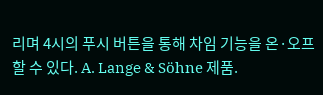리며 4시의 푸시 버튼을 통해 차임 기능을 온·오프할 수 있다. A. Lange & Söhne 제품.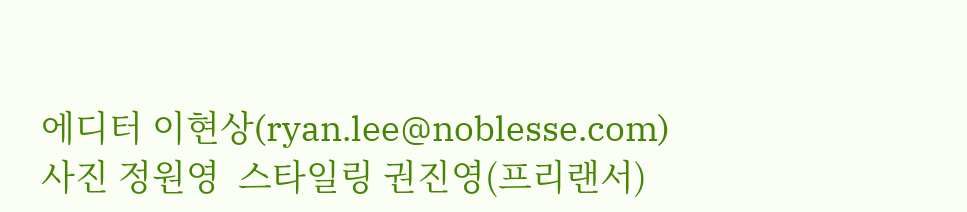에디터 이현상(ryan.lee@noblesse.com)
사진 정원영  스타일링 권진영(프리랜서)